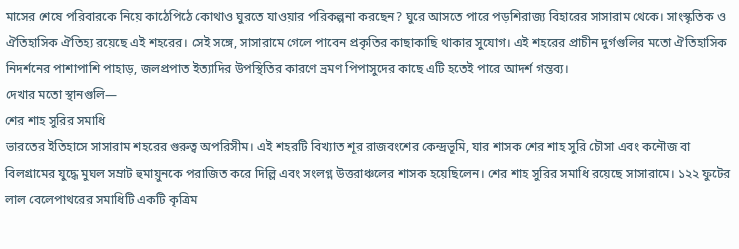মাসের শেষে পরিবারকে নিয়ে কাঠেপিঠে কোথাও ঘুরতে যাওয়ার পরিকল্পনা করছেন? ঘুরে আসতে পারে পড়শিরাজ্য বিহারের সাসারাম থেকে। সাংস্কৃতিক ও ঐতিহাসিক ঐতিহ্য রয়েছে এই শহরের। সেই সঙ্গে, সাসারামে গেলে পাবেন প্রকৃতির কাছাকাছি থাকার সুযোগ। এই শহরের প্রাচীন দুর্গগুলির মতো ঐতিহাসিক নিদর্শনের পাশাপাশি পাহাড়, জলপ্রপাত ইত্যাদির উপস্থিতির কারণে ভ্রমণ পিপাসুদের কাছে এটি হতেই পারে আদর্শ গন্তব্য।
দেখার মতো স্থানগুলি—
শের শাহ সুরির সমাধি
ভারতের ইতিহাসে সাসারাম শহরের গুরুত্ব অপরিসীম। এই শহরটি বিখ্যাত শূর রাজবংশের কেন্দ্রভূমি, যার শাসক শের শাহ সুরি চৌসা এবং কনৌজ বা বিলগ্রামের যুদ্ধে মুঘল সম্রাট হুমায়ুনকে পরাজিত করে দিল্লি এবং সংলগ্ন উত্তরাঞ্চলের শাসক হয়েছিলেন। শের শাহ সুরির সমাধি রয়েছে সাসারামে। ১২২ ফুটের লাল বেলেপাথরের সমাধিটি একটি কৃত্রিম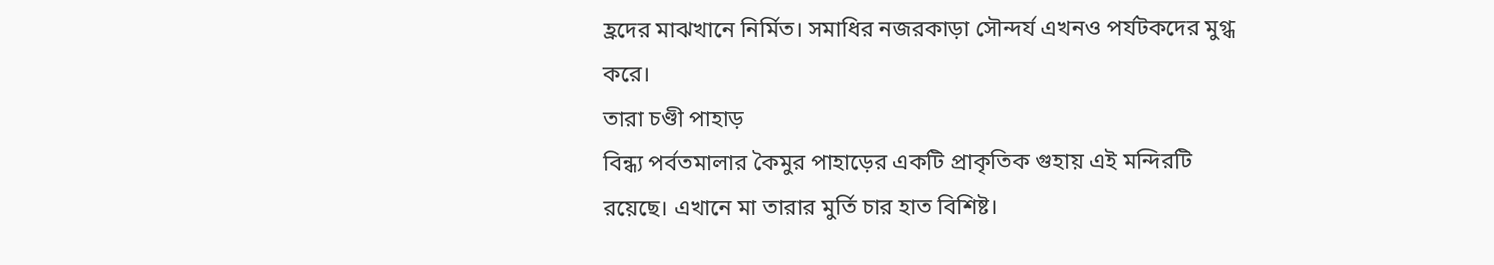হ্রদের মাঝখানে নির্মিত। সমাধির নজরকাড়া সৌন্দর্য এখনও পর্যটকদের মুগ্ধ করে।
তারা চণ্ডী পাহাড়
বিন্ধ্য পর্বতমালার কৈমুর পাহাড়ের একটি প্রাকৃতিক গুহায় এই মন্দিরটি রয়েছে। এখানে মা তারার মুর্তি চার হাত বিশিষ্ট।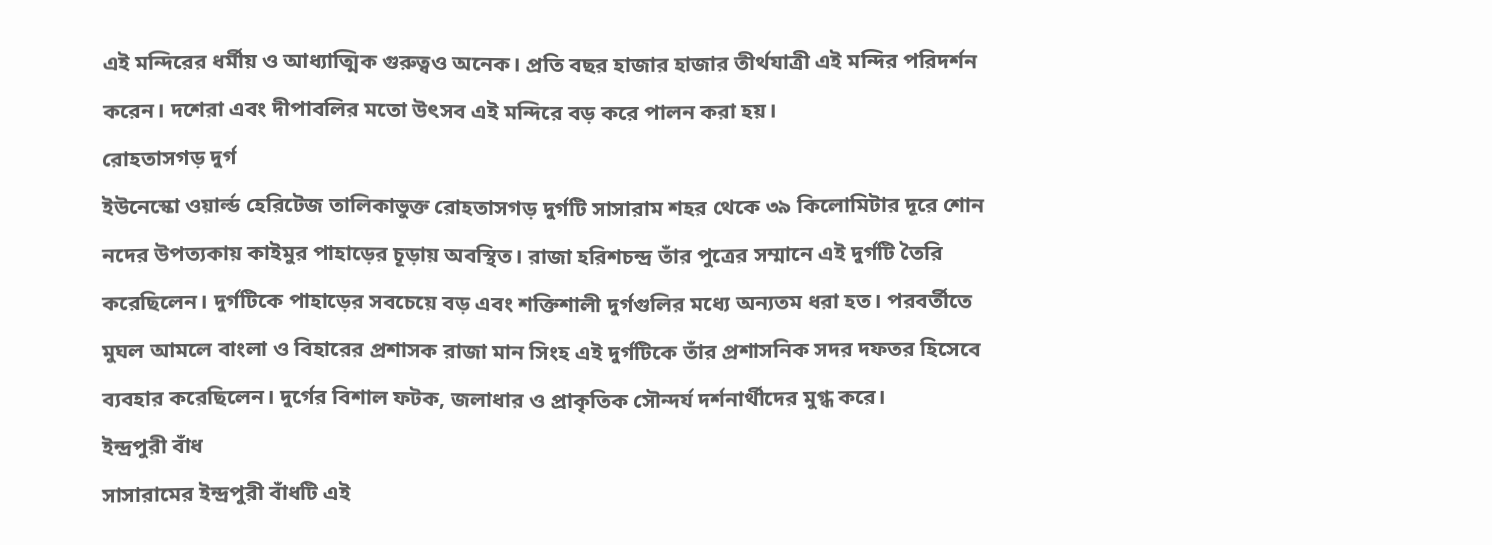এই মন্দিরের ধর্মীয় ও আধ্যাত্মিক গুরুত্বও অনেক। প্রতি বছর হাজার হাজার তীর্থযাত্রী এই মন্দির পরিদর্শন করেন। দশেরা এবং দীপাবলির মতো উৎসব এই মন্দিরে বড় করে পালন করা হয়।
রোহতাসগড় দুর্গ
ইউনেস্কো ওয়ার্ল্ড হেরিটেজ তালিকাভুক্ত রোহতাসগড় দুর্গটি সাসারাম শহর থেকে ৩৯ কিলোমিটার দূরে শোন নদের উপত্যকায় কাইমুর পাহাড়ের চূড়ায় অবস্থিত। রাজা হরিশচন্দ্র তাঁর পুত্রের সম্মানে এই দুর্গটি তৈরি করেছিলেন। দুর্গটিকে পাহাড়ের সবচেয়ে বড় এবং শক্তিশালী দুর্গগুলির মধ্যে অন্যতম ধরা হত। পরবর্তীতে মুঘল আমলে বাংলা ও বিহারের প্রশাসক রাজা মান সিংহ এই দুর্গটিকে তাঁর প্রশাসনিক সদর দফতর হিসেবে ব্যবহার করেছিলেন। দুর্গের বিশাল ফটক, জলাধার ও প্রাকৃতিক সৌন্দর্য দর্শনার্থীদের মুগ্ধ করে।
ইন্দ্রপুরী বাঁধ
সাসারামের ইন্দ্রপুরী বাঁধটি এই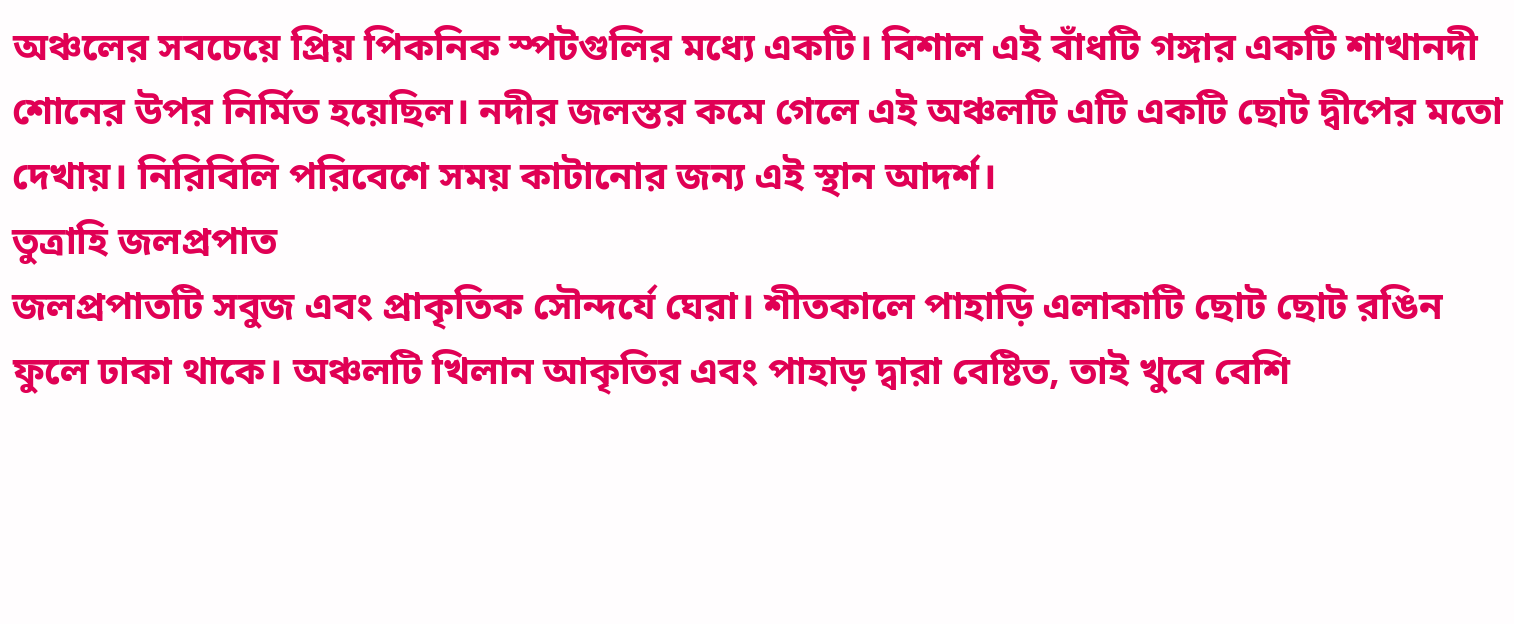অঞ্চলের সবচেয়ে প্রিয় পিকনিক স্পটগুলির মধ্যে একটি। বিশাল এই বাঁধটি গঙ্গার একটি শাখানদী শোনের উপর নির্মিত হয়েছিল। নদীর জলস্তর কমে গেলে এই অঞ্চলটি এটি একটি ছোট দ্বীপের মতো দেখায়। নিরিবিলি পরিবেশে সময় কাটানোর জন্য এই স্থান আদর্শ।
তুত্রাহি জলপ্রপাত
জলপ্রপাতটি সবুজ এবং প্রাকৃতিক সৌন্দর্যে ঘেরা। শীতকালে পাহাড়ি এলাকাটি ছোট ছোট রঙিন ফুলে ঢাকা থাকে। অঞ্চলটি খিলান আকৃতির এবং পাহাড় দ্বারা বেষ্টিত, তাই খুবে বেশি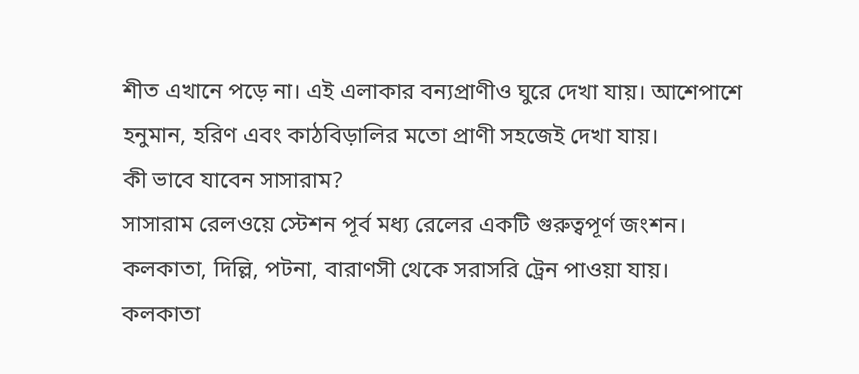শীত এখানে পড়ে না। এই এলাকার বন্যপ্রাণীও ঘুরে দেখা যায়। আশেপাশে হনুমান, হরিণ এবং কাঠবিড়ালির মতো প্রাণী সহজেই দেখা যায়।
কী ভাবে যাবেন সাসারাম?
সাসারাম রেলওয়ে স্টেশন পূর্ব মধ্য রেলের একটি গুরুত্বপূর্ণ জংশন। কলকাতা, দিল্লি, পটনা, বারাণসী থেকে সরাসরি ট্রেন পাওয়া যায়। কলকাতা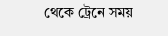থেকে ট্রেনে সময়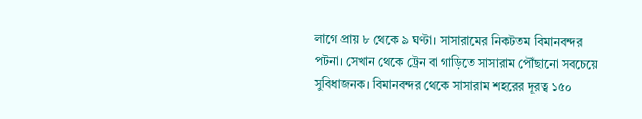লাগে প্রায় ৮ থেকে ৯ ঘণ্টা। সাসারামের নিকটতম বিমানবন্দর পটনা। সেখান থেকে ট্রেন বা গাড়িতে সাসারাম পৌঁছানো সবচেয়ে সুবিধাজনক। বিমানবন্দর থেকে সাসারাম শহরের দূরত্ব ১৫০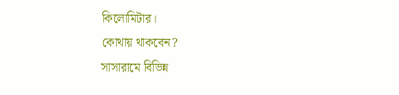কিলোমিটার।
কোথায় থাকবেন?
সাসারামে বিভিন্ন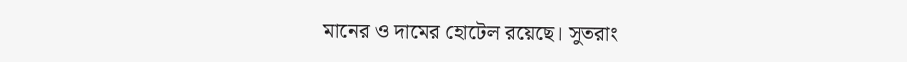মানের ও দামের হোটেল রয়েছে। সুতরাং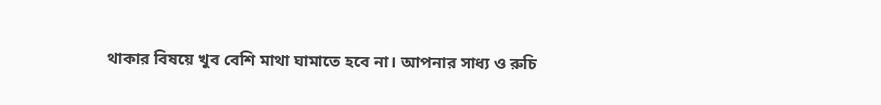থাকার বিষয়ে খুব বেশি মাথা ঘামাতে হবে না। আপনার সাধ্য ও রুচি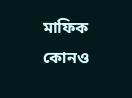মাফিক কোনও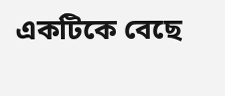একটিকে বেছে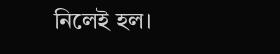নিলেই হল।